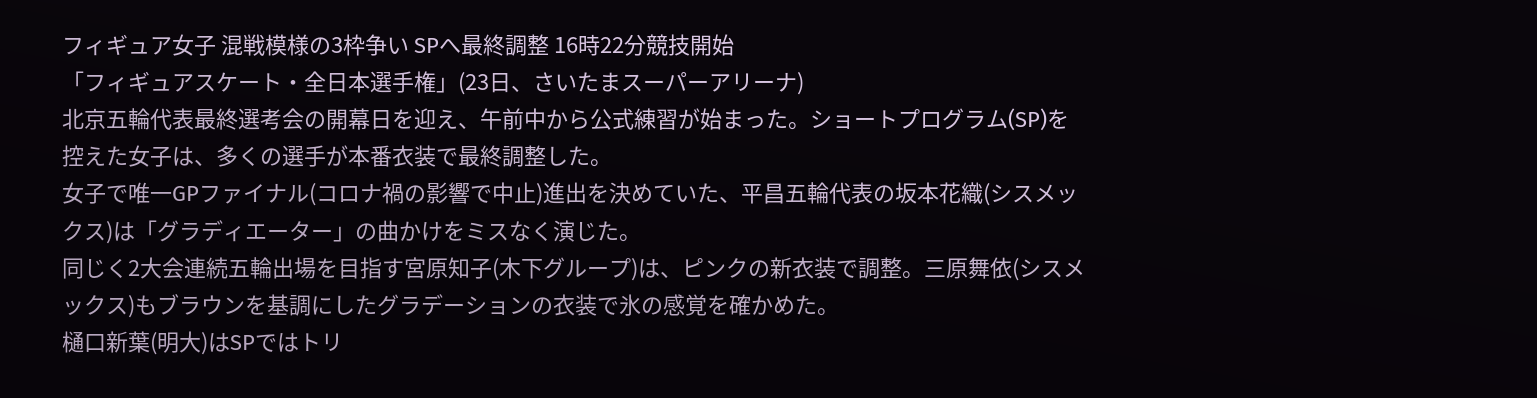フィギュア女子 混戦模様の3枠争い SPへ最終調整 16時22分競技開始
「フィギュアスケート・全日本選手権」(23日、さいたまスーパーアリーナ)
北京五輪代表最終選考会の開幕日を迎え、午前中から公式練習が始まった。ショートプログラム(SP)を控えた女子は、多くの選手が本番衣装で最終調整した。
女子で唯一GPファイナル(コロナ禍の影響で中止)進出を決めていた、平昌五輪代表の坂本花織(シスメックス)は「グラディエーター」の曲かけをミスなく演じた。
同じく2大会連続五輪出場を目指す宮原知子(木下グループ)は、ピンクの新衣装で調整。三原舞依(シスメックス)もブラウンを基調にしたグラデーションの衣装で氷の感覚を確かめた。
樋口新葉(明大)はSPではトリ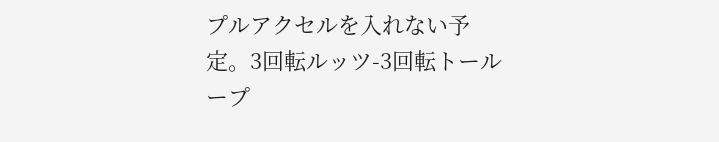プルアクセルを入れない予定。3回転ルッツ-3回転トーループ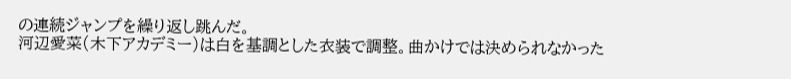の連続ジャンプを繰り返し跳んだ。
河辺愛菜(木下アカデミー)は白を基調とした衣装で調整。曲かけでは決められなかった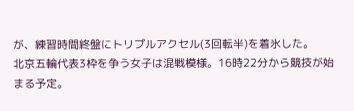が、練習時間終盤にトリプルアクセル(3回転半)を着氷した。
北京五輪代表3枠を争う女子は混戦模様。16時22分から競技が始まる予定。